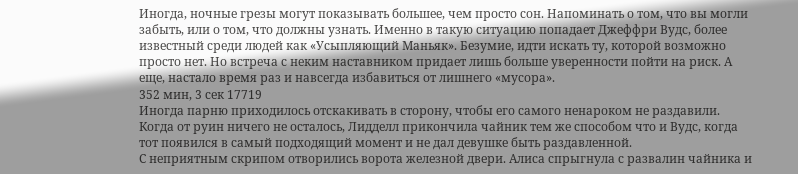Иногда, ночные грезы могут показывать большее, чем просто сон. Напоминать о том, что вы могли забыть, или о том, что должны узнать. Именно в такую ситуацию попадает Джеффри Вудс, более известный среди людей как «Усыпляющий Маньяк». Безумие, идти искать ту, которой возможно просто нет. Но встреча с неким наставником придает лишь больше уверенности пойти на риск. А еще, настало время раз и навсегда избавиться от лишнего «мусора».
352 мин, 3 сек 17719
Иногда парню приходилось отскакивать в сторону, чтобы его самого ненароком не раздавили.
Когда от руин ничего не осталось, Лидделл прикончила чайник тем же способом что и Вудс, когда тот появился в самый подходящий момент и не дал девушке быть раздавленной.
С неприятным скрипом отворились ворота железной двери. Алиса спрыгнула с развалин чайника и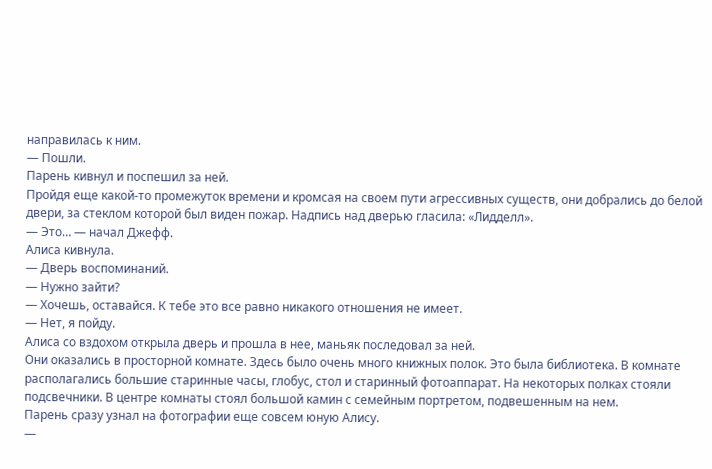направилась к ним.
— Пошли.
Парень кивнул и поспешил за ней.
Пройдя еще какой-то промежуток времени и кромсая на своем пути агрессивных существ, они добрались до белой двери, за стеклом которой был виден пожар. Надпись над дверью гласила: «Лидделл».
— Это… — начал Джефф.
Алиса кивнула.
— Дверь воспоминаний.
— Нужно зайти?
— Хочешь, оставайся. К тебе это все равно никакого отношения не имеет.
— Нет, я пойду.
Алиса со вздохом открыла дверь и прошла в нее, маньяк последовал за ней.
Они оказались в просторной комнате. Здесь было очень много книжных полок. Это была библиотека. В комнате располагались большие старинные часы, глобус, стол и старинный фотоаппарат. На некоторых полках стояли подсвечники. В центре комнаты стоял большой камин с семейным портретом, подвешенным на нем.
Парень сразу узнал на фотографии еще совсем юную Алису.
—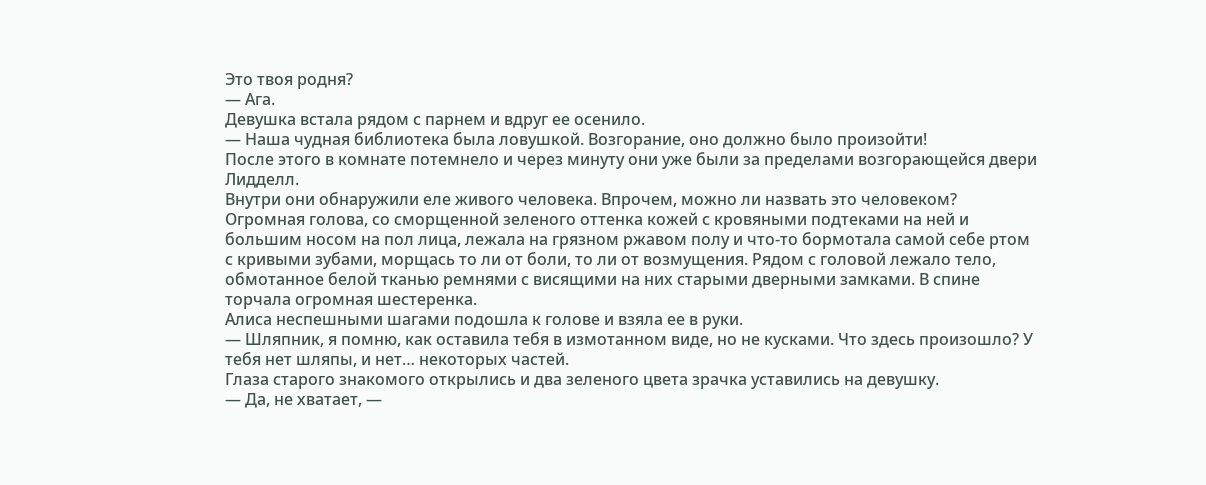Это твоя родня?
— Ага.
Девушка встала рядом с парнем и вдруг ее осенило.
— Наша чудная библиотека была ловушкой. Возгорание, оно должно было произойти!
После этого в комнате потемнело и через минуту они уже были за пределами возгорающейся двери Лидделл.
Внутри они обнаружили еле живого человека. Впрочем, можно ли назвать это человеком?
Огромная голова, со сморщенной зеленого оттенка кожей с кровяными подтеками на ней и большим носом на пол лица, лежала на грязном ржавом полу и что-то бормотала самой себе ртом с кривыми зубами, морщась то ли от боли, то ли от возмущения. Рядом с головой лежало тело, обмотанное белой тканью ремнями с висящими на них старыми дверными замками. В спине торчала огромная шестеренка.
Алиса неспешными шагами подошла к голове и взяла ее в руки.
— Шляпник, я помню, как оставила тебя в измотанном виде, но не кусками. Что здесь произошло? У тебя нет шляпы, и нет… некоторых частей.
Глаза старого знакомого открылись и два зеленого цвета зрачка уставились на девушку.
— Да, не хватает, —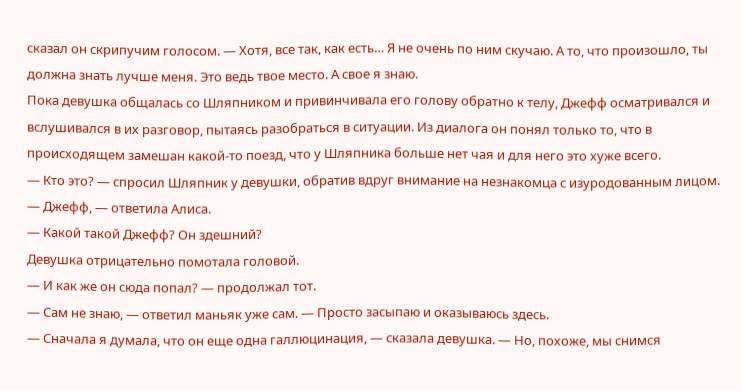сказал он скрипучим голосом. — Хотя, все так, как есть… Я не очень по ним скучаю. А то, что произошло, ты должна знать лучше меня. Это ведь твое место. А свое я знаю.
Пока девушка общалась со Шляпником и привинчивала его голову обратно к телу, Джефф осматривался и вслушивался в их разговор, пытаясь разобраться в ситуации. Из диалога он понял только то, что в происходящем замешан какой-то поезд, что у Шляпника больше нет чая и для него это хуже всего.
— Кто это? — спросил Шляпник у девушки, обратив вдруг внимание на незнакомца с изуродованным лицом.
— Джефф, — ответила Алиса.
— Какой такой Джефф? Он здешний?
Девушка отрицательно помотала головой.
— И как же он сюда попал? — продолжал тот.
— Сам не знаю, — ответил маньяк уже сам. — Просто засыпаю и оказываюсь здесь.
— Сначала я думала, что он еще одна галлюцинация, — сказала девушка. — Но, похоже, мы снимся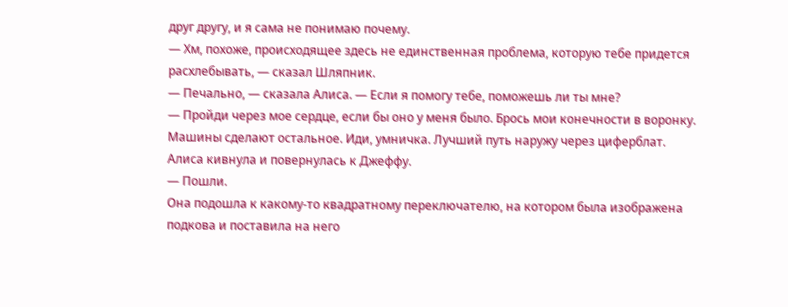друг другу, и я сама не понимаю почему.
— Хм, похоже, происходящее здесь не единственная проблема, которую тебе придется расхлебывать, — сказал Шляпник.
— Печально, — сказала Алиса. — Если я помогу тебе, поможешь ли ты мне?
— Пройди через мое сердце, если бы оно у меня было. Брось мои конечности в воронку. Машины сделают остальное. Иди, умничка. Лучший путь наружу через циферблат.
Алиса кивнула и повернулась к Джеффу.
— Пошли.
Она подошла к какому-то квадратному переключателю, на котором была изображена подкова и поставила на него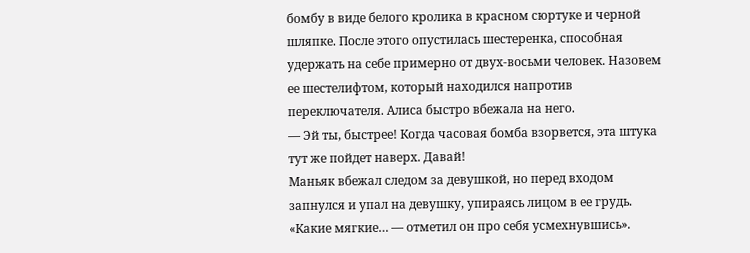бомбу в виде белого кролика в красном сюртуке и черной шляпке. После этого опустилась шестеренка, способная удержать на себе примерно от двух-восьми человек. Назовем ее шестелифтом, который находился напротив переключателя. Алиса быстро вбежала на него.
— Эй ты, быстрее! Когда часовая бомба взорвется, эта штука тут же пойдет наверх. Давай!
Маньяк вбежал следом за девушкой, но перед входом запнулся и упал на девушку, упираясь лицом в ее грудь.
«Какие мягкие… — отметил он про себя усмехнувшись».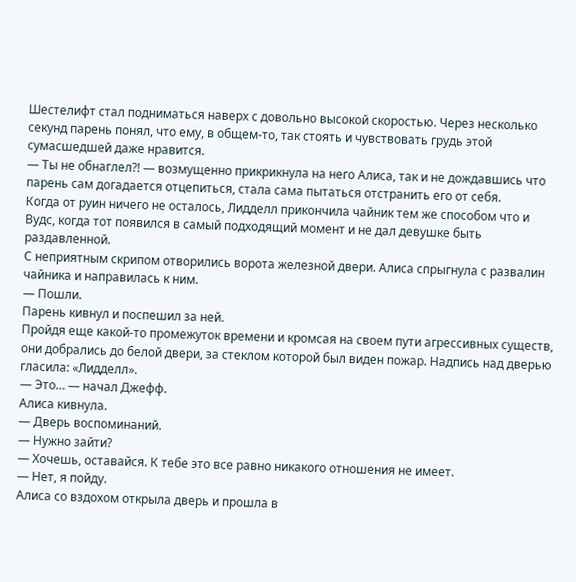Шестелифт стал подниматься наверх с довольно высокой скоростью. Через несколько секунд парень понял, что ему, в общем-то, так стоять и чувствовать грудь этой сумасшедшей даже нравится.
— Ты не обнаглел?! — возмущенно прикрикнула на него Алиса, так и не дождавшись что парень сам догадается отцепиться, стала сама пытаться отстранить его от себя.
Когда от руин ничего не осталось, Лидделл прикончила чайник тем же способом что и Вудс, когда тот появился в самый подходящий момент и не дал девушке быть раздавленной.
С неприятным скрипом отворились ворота железной двери. Алиса спрыгнула с развалин чайника и направилась к ним.
— Пошли.
Парень кивнул и поспешил за ней.
Пройдя еще какой-то промежуток времени и кромсая на своем пути агрессивных существ, они добрались до белой двери, за стеклом которой был виден пожар. Надпись над дверью гласила: «Лидделл».
— Это… — начал Джефф.
Алиса кивнула.
— Дверь воспоминаний.
— Нужно зайти?
— Хочешь, оставайся. К тебе это все равно никакого отношения не имеет.
— Нет, я пойду.
Алиса со вздохом открыла дверь и прошла в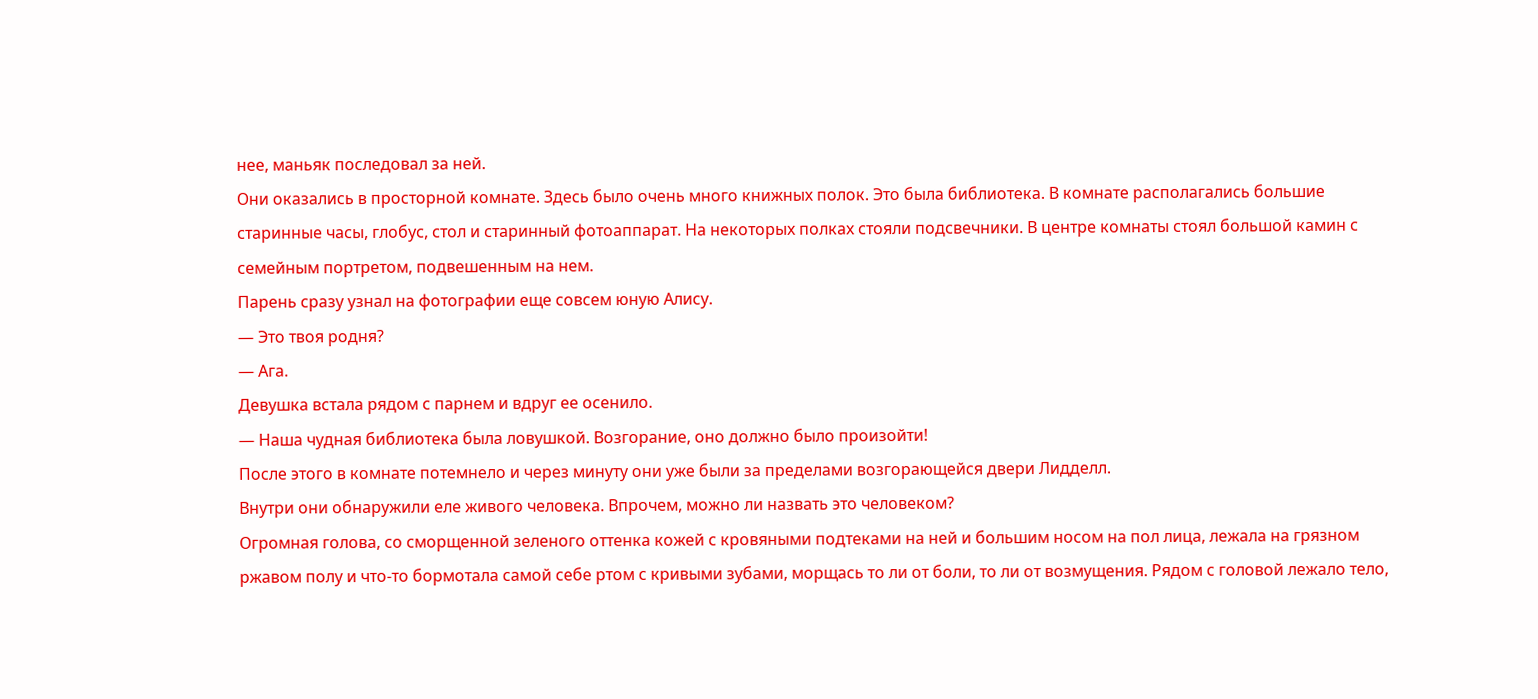нее, маньяк последовал за ней.
Они оказались в просторной комнате. Здесь было очень много книжных полок. Это была библиотека. В комнате располагались большие старинные часы, глобус, стол и старинный фотоаппарат. На некоторых полках стояли подсвечники. В центре комнаты стоял большой камин с семейным портретом, подвешенным на нем.
Парень сразу узнал на фотографии еще совсем юную Алису.
— Это твоя родня?
— Ага.
Девушка встала рядом с парнем и вдруг ее осенило.
— Наша чудная библиотека была ловушкой. Возгорание, оно должно было произойти!
После этого в комнате потемнело и через минуту они уже были за пределами возгорающейся двери Лидделл.
Внутри они обнаружили еле живого человека. Впрочем, можно ли назвать это человеком?
Огромная голова, со сморщенной зеленого оттенка кожей с кровяными подтеками на ней и большим носом на пол лица, лежала на грязном ржавом полу и что-то бормотала самой себе ртом с кривыми зубами, морщась то ли от боли, то ли от возмущения. Рядом с головой лежало тело,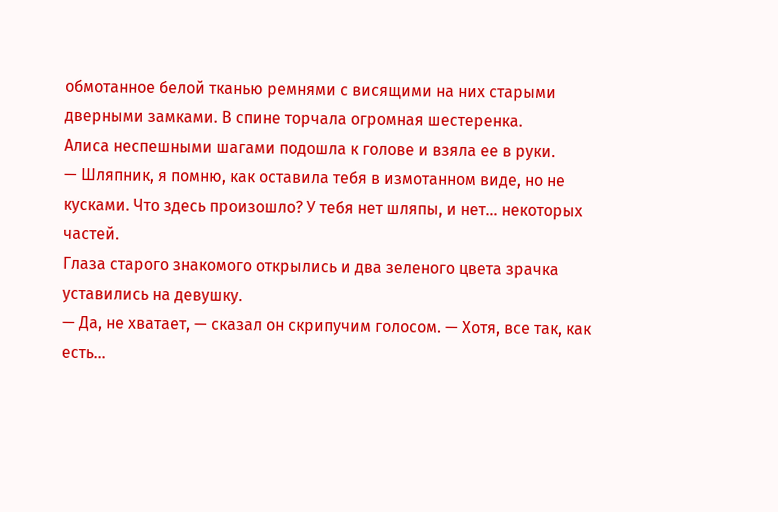обмотанное белой тканью ремнями с висящими на них старыми дверными замками. В спине торчала огромная шестеренка.
Алиса неспешными шагами подошла к голове и взяла ее в руки.
— Шляпник, я помню, как оставила тебя в измотанном виде, но не кусками. Что здесь произошло? У тебя нет шляпы, и нет… некоторых частей.
Глаза старого знакомого открылись и два зеленого цвета зрачка уставились на девушку.
— Да, не хватает, — сказал он скрипучим голосом. — Хотя, все так, как есть…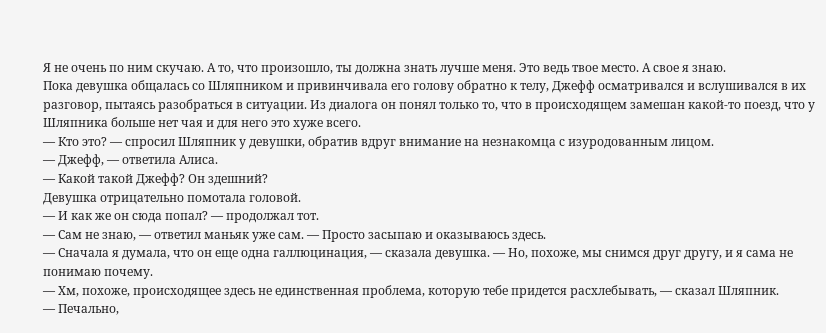Я не очень по ним скучаю. А то, что произошло, ты должна знать лучше меня. Это ведь твое место. А свое я знаю.
Пока девушка общалась со Шляпником и привинчивала его голову обратно к телу, Джефф осматривался и вслушивался в их разговор, пытаясь разобраться в ситуации. Из диалога он понял только то, что в происходящем замешан какой-то поезд, что у Шляпника больше нет чая и для него это хуже всего.
— Кто это? — спросил Шляпник у девушки, обратив вдруг внимание на незнакомца с изуродованным лицом.
— Джефф, — ответила Алиса.
— Какой такой Джефф? Он здешний?
Девушка отрицательно помотала головой.
— И как же он сюда попал? — продолжал тот.
— Сам не знаю, — ответил маньяк уже сам. — Просто засыпаю и оказываюсь здесь.
— Сначала я думала, что он еще одна галлюцинация, — сказала девушка. — Но, похоже, мы снимся друг другу, и я сама не понимаю почему.
— Хм, похоже, происходящее здесь не единственная проблема, которую тебе придется расхлебывать, — сказал Шляпник.
— Печально,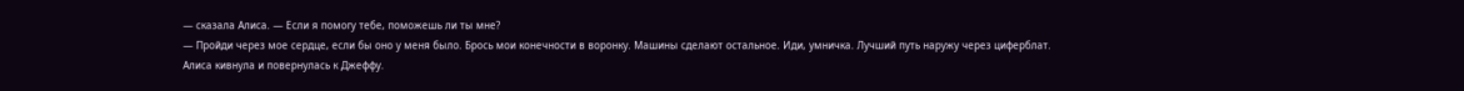— сказала Алиса. — Если я помогу тебе, поможешь ли ты мне?
— Пройди через мое сердце, если бы оно у меня было. Брось мои конечности в воронку. Машины сделают остальное. Иди, умничка. Лучший путь наружу через циферблат.
Алиса кивнула и повернулась к Джеффу.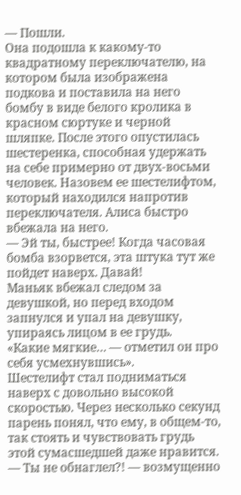— Пошли.
Она подошла к какому-то квадратному переключателю, на котором была изображена подкова и поставила на него бомбу в виде белого кролика в красном сюртуке и черной шляпке. После этого опустилась шестеренка, способная удержать на себе примерно от двух-восьми человек. Назовем ее шестелифтом, который находился напротив переключателя. Алиса быстро вбежала на него.
— Эй ты, быстрее! Когда часовая бомба взорвется, эта штука тут же пойдет наверх. Давай!
Маньяк вбежал следом за девушкой, но перед входом запнулся и упал на девушку, упираясь лицом в ее грудь.
«Какие мягкие… — отметил он про себя усмехнувшись».
Шестелифт стал подниматься наверх с довольно высокой скоростью. Через несколько секунд парень понял, что ему, в общем-то, так стоять и чувствовать грудь этой сумасшедшей даже нравится.
— Ты не обнаглел?! — возмущенно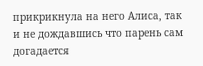прикрикнула на него Алиса, так и не дождавшись что парень сам догадается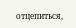отцепиться,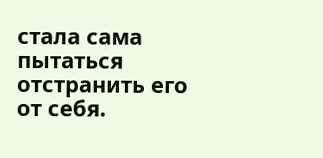стала сама пытаться отстранить его от себя.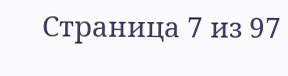Страница 7 из 97